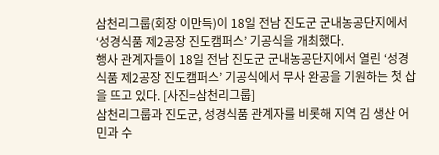삼천리그룹(회장 이만득)이 18일 전남 진도군 군내농공단지에서 ‘성경식품 제2공장 진도캠퍼스’ 기공식을 개최했다.
행사 관계자들이 18일 전남 진도군 군내농공단지에서 열린 ‘성경식품 제2공장 진도캠퍼스’ 기공식에서 무사 완공을 기원하는 첫 삽을 뜨고 있다. [사진=삼천리그룹]
삼천리그룹과 진도군, 성경식품 관계자를 비롯해 지역 김 생산 어민과 수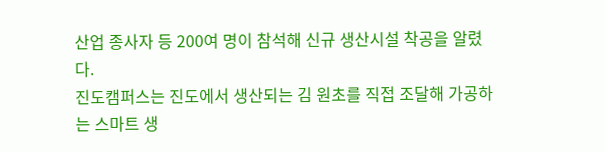산업 종사자 등 200여 명이 참석해 신규 생산시설 착공을 알렸다.
진도캠퍼스는 진도에서 생산되는 김 원초를 직접 조달해 가공하는 스마트 생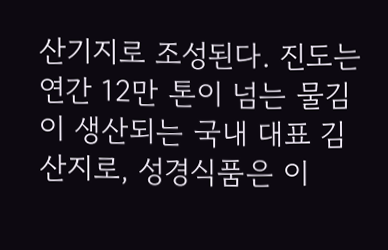산기지로 조성된다. 진도는 연간 12만 톤이 넘는 물김이 생산되는 국내 대표 김 산지로, 성경식품은 이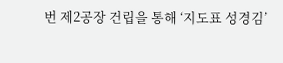번 제2공장 건립을 통해 ‘지도표 성경김’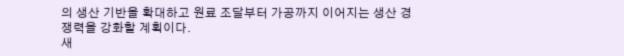의 생산 기반을 확대하고 원료 조달부터 가공까지 이어지는 생산 경쟁력을 강화할 계획이다.
새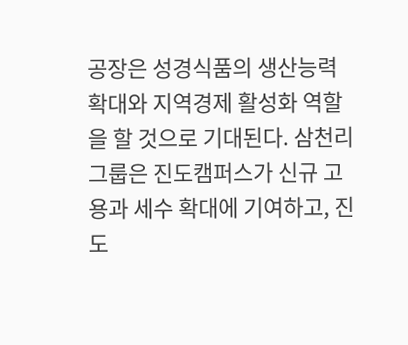공장은 성경식품의 생산능력 확대와 지역경제 활성화 역할을 할 것으로 기대된다. 삼천리그룹은 진도캠퍼스가 신규 고용과 세수 확대에 기여하고, 진도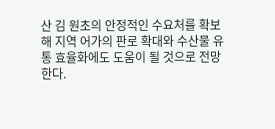산 김 원초의 안정적인 수요처를 확보해 지역 어가의 판로 확대와 수산물 유통 효율화에도 도움이 될 것으로 전망한다.